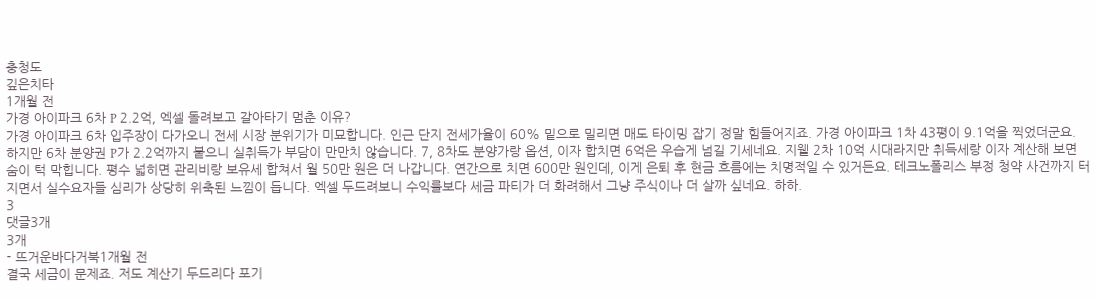충청도
깊은치타
1개월 전
가경 아이파크 6차 P 2.2억, 엑셀 돌려보고 갈아타기 멈춘 이유?
가경 아이파크 6차 입주장이 다가오니 전세 시장 분위기가 미묘합니다. 인근 단지 전세가율이 60% 밑으로 밀리면 매도 타이밍 잡기 정말 힘들어지죠. 가경 아이파크 1차 43평이 9.1억을 찍었더군요. 하지만 6차 분양권 P가 2.2억까지 붙으니 실취득가 부담이 만만치 않습니다. 7, 8차도 분양가랑 옵션, 이자 합치면 6억은 우습게 넘길 기세네요. 지웰 2차 10억 시대라지만 취득세랑 이자 계산해 보면 숨이 턱 막힙니다. 평수 넓히면 관리비랑 보유세 합쳐서 월 50만 원은 더 나갑니다. 연간으로 치면 600만 원인데, 이게 은퇴 후 현금 흐름에는 치명적일 수 있거든요. 테크노폴리스 부정 청약 사건까지 터지면서 실수요자들 심리가 상당히 위축된 느낌이 듭니다. 엑셀 두드려보니 수익률보다 세금 파티가 더 화려해서 그냥 주식이나 더 살까 싶네요. 하하.
3
댓글3개
3개
- 뜨거운바다거북1개월 전
결국 세금이 문제죠. 저도 계산기 두드리다 포기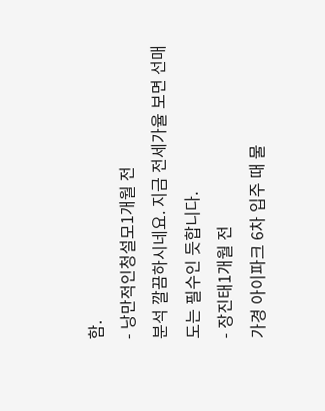함.
- 낭만적인청설모1개월 전
분석 깔끔하시네요. 지금 전세가율 보면 선매도는 필수인 듯합니다.
- 장진태1개월 전
가경 아이파크 6차 입주 때 물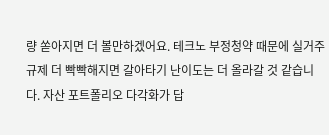량 쏟아지면 더 볼만하겠어요. 테크노 부정청약 때문에 실거주 규제 더 빡빡해지면 갈아타기 난이도는 더 올라갈 것 같습니다. 자산 포트폴리오 다각화가 답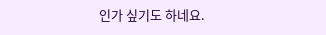인가 싶기도 하네요.